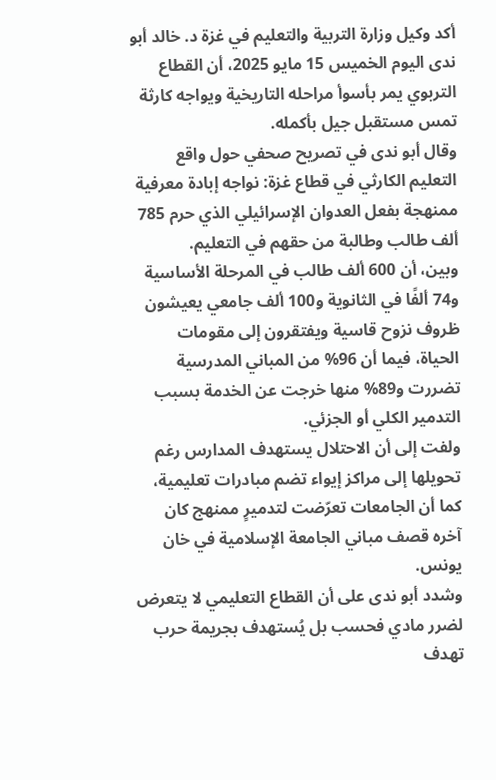أكد وكيل وزارة التربية والتعليم في غزة د. خالد أبو ندى اليوم الخميس 15 مايو 2025، أن القطاع التربوي يمر بأسوأ مراحله التاريخية ويواجه كارثة تمس مستقبل جيل بأكمله.
وقال أبو ندى في تصريح صحفي حول واقع التعليم الكارثي في قطاع غزة: نواجه إبادة معرفية ممنهجة بفعل العدوان الإسرائيلي الذي حرم 785 ألف طالب وطالبة من حقهم في التعليم.
وبين، أن 600 ألف طالب في المرحلة الأساسية و74 ألفًا في الثانوية و100 ألف جامعي يعيشون ظروف نزوح قاسية ويفتقرون إلى مقومات الحياة، فيما أن 96% من المباني المدرسية تضررت و89% منها خرجت عن الخدمة بسبب التدمير الكلي أو الجزئي.
ولفت إلى أن الاحتلال يستهدف المدارس رغم تحويلها إلى مراكز إيواء تضم مبادرات تعليمية، كما أن الجامعات تعرّضت لتدميرٍ ممنهج كان آخره قصف مباني الجامعة الإسلامية في خان يونس.
وشدد أبو ندى على أن القطاع التعليمي لا يتعرض لضرر مادي فحسب بل يُستهدف بجريمة حرب تهدف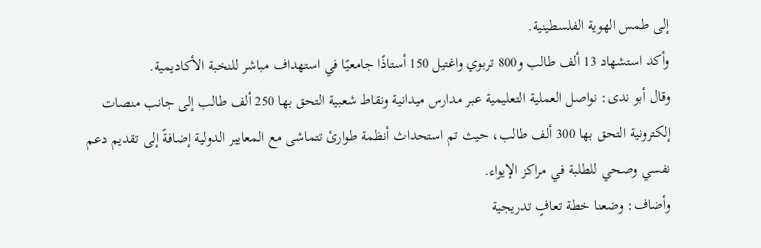إلى طمس الهوية الفلسطينية.
وأكد استشهاد 13 ألف طالب و800 تربوي واغتيل 150 أستاذًا جامعيًا في استهداف مباشر للنخبة الأكاديمية.
وقال أبو ندى: نواصل العملية التعليمية عبر مدارس ميدانية ونقاط شعبية التحق بها 250 ألف طالب إلى جانب منصات إلكترونية التحق بها 300 ألف طالب، حيث تم استحداث أنظمة طوارئ تتماشى مع المعايير الدولية إضافةً إلى تقديم دعم نفسي وصحي للطلبة في مراكز الإيواء.
وأضاف: وضعنا خطة تعافٍ تدريجية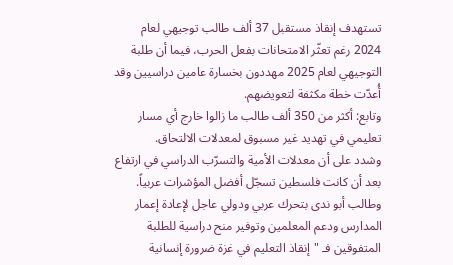تستهدف إنقاذ مستقبل 37 ألف طالب توجيهي لعام 2024 رغم تعثّر الامتحانات بفعل الحرب، فيما أن طلبة التوجيهي لعام 2025 مهددون بخسارة عامين دراسيين وقد أُعدّت خطة مكثفة لتعويضهم.
وتابع: أكثر من 350 ألف طالب ما زالوا خارج أي مسار تعليمي في تهديد غير مسبوق لمعدلات الالتحاق.
وشدد على أن معدلات الأمية والتسرّب الدراسي في ارتفاع بعد أن كانت فلسطين تسجّل أفضل المؤشرات عربياً.
وطالب أبو ندى بتحرك عربي ودولي عاجل لإعادة إعمار المدارس ودعم المعلمين وتوفير منح دراسية للطلبة المتفوقين فـ "إنقاذ التعليم في غزة ضرورة إنسانية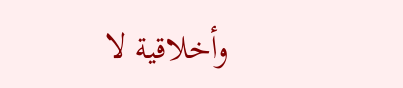وأخلاقية لا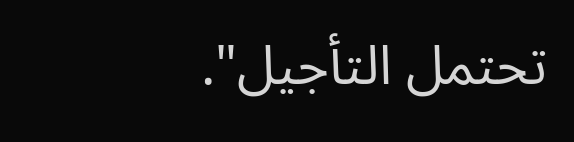تحتمل التأجيل".